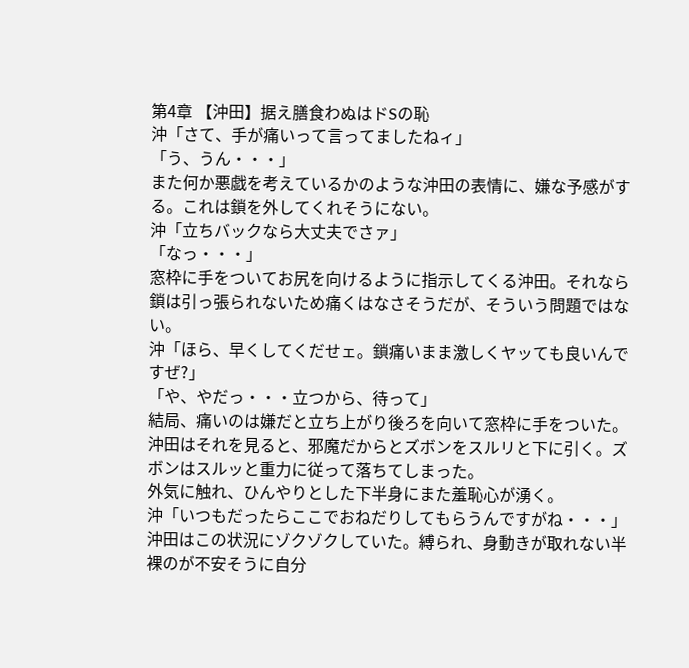第4章 【沖田】据え膳食わぬはドSの恥
沖「さて、手が痛いって言ってましたねィ」
「う、うん・・・」
また何か悪戯を考えているかのような沖田の表情に、嫌な予感がする。これは鎖を外してくれそうにない。
沖「立ちバックなら大丈夫でさァ」
「なっ・・・」
窓枠に手をついてお尻を向けるように指示してくる沖田。それなら鎖は引っ張られないため痛くはなさそうだが、そういう問題ではない。
沖「ほら、早くしてくだせェ。鎖痛いまま激しくヤッても良いんですぜ?」
「や、やだっ・・・立つから、待って」
結局、痛いのは嫌だと立ち上がり後ろを向いて窓枠に手をついた。沖田はそれを見ると、邪魔だからとズボンをスルリと下に引く。ズボンはスルッと重力に従って落ちてしまった。
外気に触れ、ひんやりとした下半身にまた羞恥心が湧く。
沖「いつもだったらここでおねだりしてもらうんですがね・・・」
沖田はこの状況にゾクゾクしていた。縛られ、身動きが取れない半裸のが不安そうに自分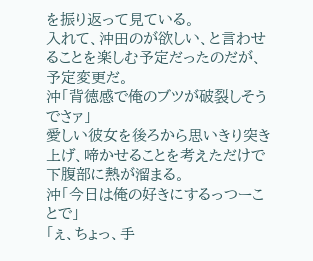を振り返って見ている。
入れて、沖田のが欲しい、と言わせることを楽しむ予定だったのだが、予定変更だ。
沖「背徳感で俺のブツが破裂しそうでさァ」
愛しい彼女を後ろから思いきり突き上げ、啼かせることを考えただけで下腹部に熱が溜まる。
沖「今日は俺の好きにするっつーことで」
「ぇ、ちょっ、手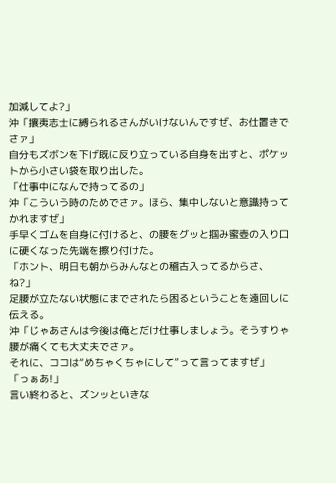加減してよ?」
沖「攘夷志士に縛られるさんがいけないんですぜ、お仕置きでさァ」
自分もズボンを下げ既に反り立っている自身を出すと、ポケットから小さい袋を取り出した。
「仕事中になんで持ってるの」
沖「こういう時のためでさァ。ほら、集中しないと意識持ってかれますぜ」
手早くゴムを自身に付けると、の腰をグッと掴み蜜壺の入り口に硬くなった先端を擦り付けた。
「ホント、明日も朝からみんなとの稽古入ってるからさ、ね?」
足腰が立たない状態にまでされたら困るということを遠回しに伝える。
沖「じゃあさんは今後は俺とだけ仕事しましょう。そうすりゃ腰が痛くても大丈夫でさァ。
それに、ココは“めちゃくちゃにして”って言ってますぜ」
「っぁあ!」
言い終わると、ズンッといきな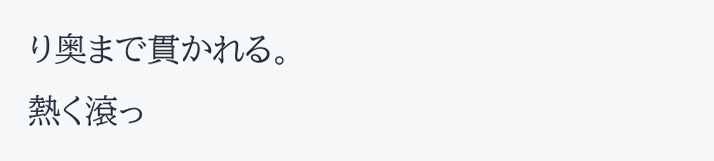り奥まで貫かれる。
熱く滾っ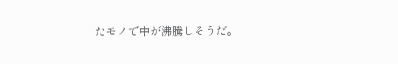たモノで中が沸騰しそうだ。